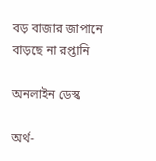বড় বাজার জাপানে বাড়ছে না রপ্তানি

অনলাইন ডেস্ক

অর্থ-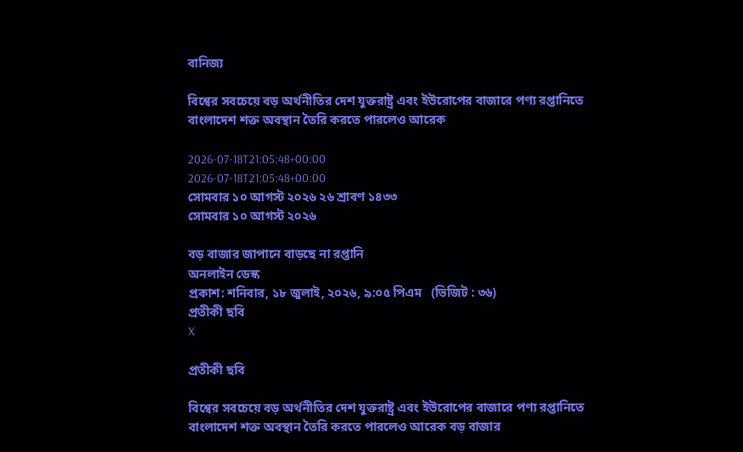বানিজ্য

বিশ্বের সবচেয়ে বড় অর্থনীতির দেশ যুক্তরাষ্ট্র এবং ইউরোপের বাজারে পণ্য রপ্তানিতে বাংলাদেশ শক্ত অবস্থান তৈরি করতে পারলেও আরেক

2026-07-18T21:05:48+00:00
2026-07-18T21:05:48+00:00
সোমবার ১০ আগস্ট ২০২৬ ২৬ শ্রাবণ ১৪৩৩
সোমবার ১০ আগস্ট ২০২৬

বড় বাজার জাপানে বাড়ছে না রপ্তানি
অনলাইন ডেস্ক
প্রকাশ: শনিবার, ১৮ জুলাই, ২০২৬, ৯:০৫ পিএম   (ভিজিট : ৩৬)
প্রতীকী ছবি
X

প্রতীকী ছবি

বিশ্বের সবচেয়ে বড় অর্থনীতির দেশ যুক্তরাষ্ট্র এবং ইউরোপের বাজারে পণ্য রপ্তানিতে বাংলাদেশ শক্ত অবস্থান তৈরি করতে পারলেও আরেক বড় বাজার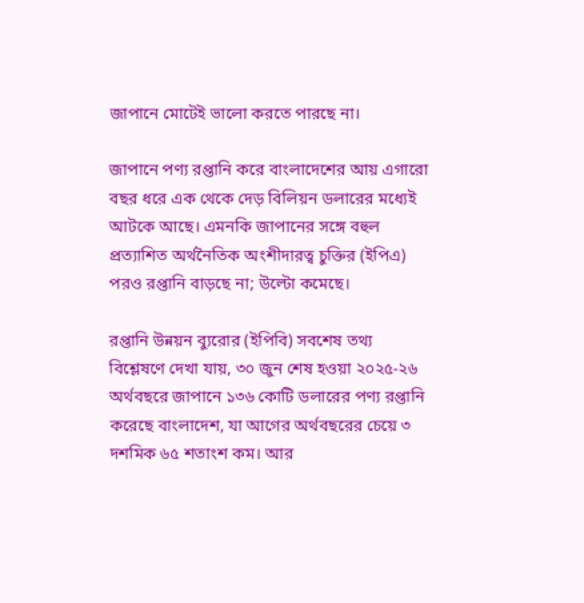জাপানে মোটেই ভালো করতে পারছে না।

জাপানে পণ্য রপ্তানি করে বাংলাদেশের আয় এগারো বছর ধরে এক থেকে দেড় বিলিয়ন ডলারের মধ্যেই আটকে আছে। এমনকি জাপানের সঙ্গে বহুল প্রত্যাশিত অর্থনৈতিক অংশীদারত্ব চুক্তির (ইপিএ) পরও রপ্তানি বাড়ছে না; উল্টো কমেছে।

রপ্তানি উন্নয়ন ব্যুরোর (ইপিবি) সবশেষ তথ্য বিশ্লেষণে দেখা যায়, ৩০ জুন শেষ হওয়া ২০২৫-২৬ অর্থবছরে জাপানে ১৩৬ কোটি ডলারের পণ্য রপ্তানি করেছে বাংলাদেশ, যা আগের অর্থবছরের চেয়ে ৩ দশমিক ৬৫ শতাংশ কম। আর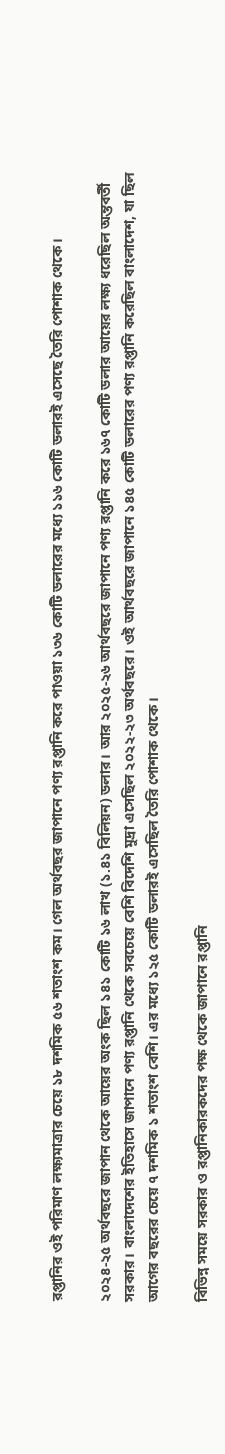রপ্তানির ওই পরিমাণ লক্ষ্যমাত্রার চেয়ে ১৮ দশমিক ৫৬ শতাংশ কম। গেল অর্থবছর জাপানে পণ্য রপ্তানি করে পাওয়া ১৩৬ কোটি ডলারের মধ্যে ১১৬ কোটি ডলারই এসেছে তৈরি পোশাক থেকে।

২০২৪-২৫ অর্থবছরে জাপান থেকে আয়ের অংক ছিল ১৪১ কোটি ১৬ লাখ (১.৪১ বিলিয়ন) ডলার। আর ২০২৫-২৬ আর্থবছরে জাপানে পণ্য রপ্তানি করে ১৬৭ কোটি ডলার আয়ের লক্ষ্য ধরেছিল অন্তবর্তী সরকার। বাংলাদেশের ইতিহাসে জাপানে পণ্য রপ্তানি থেকে সবচেয়ে বেশি বিদেশি মুদ্রা এসেছিল ২০২২-২৩ অর্থবছরে। ওই আর্থবছরে জাপানে ১৪৫ কোটি ডলারের পণ্য রপ্তানি করেছিল বাংলাদেশ, যা ছিল আগের বছরের চেয়ে ৭ দশমিক ১ শতাংশ বেশি। এর মধ্যে ১২৫ কোটি ডলারই এসেছিল তৈরি পোশাক থেকে।

বিভিন্ন সময়ে সরকার ও রপ্তানিকারকদের পক্ষ থেকে জাপানে রপ্তানি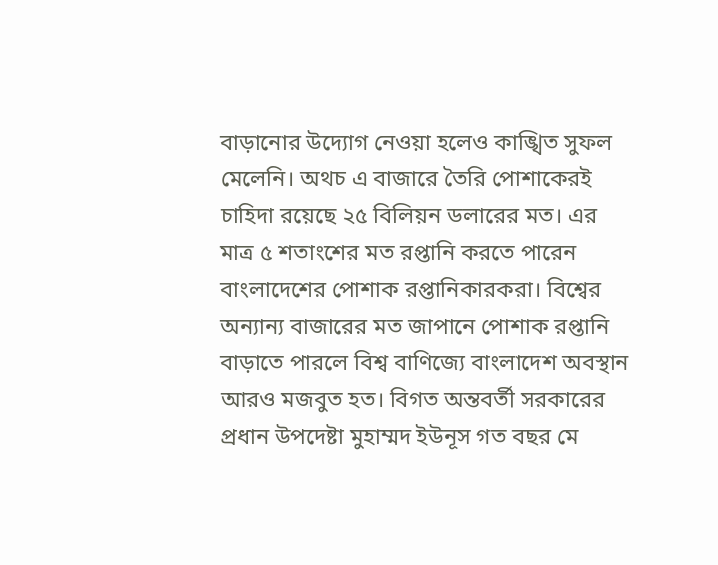বাড়ানোর উদ্যোগ নেওয়া হলেও কাঙ্খিত সুফল মেলেনি। অথচ এ বাজারে তৈরি পোশাকেরই চাহিদা রয়েছে ২৫ বিলিয়ন ডলারের মত। এর মাত্র ৫ শতাংশের মত রপ্তানি করতে পারেন বাংলাদেশের পোশাক রপ্তানিকারকরা। বিশ্বের অন্যান্য বাজারের মত জাপানে পোশাক রপ্তানি বাড়াতে পারলে বিশ্ব বাণিজ্যে বাংলাদেশ অবস্থান আরও মজবুত হত। বিগত অন্তবর্তী সরকারের প্রধান উপদেষ্টা মুহাম্মদ ইউনূস গত বছর মে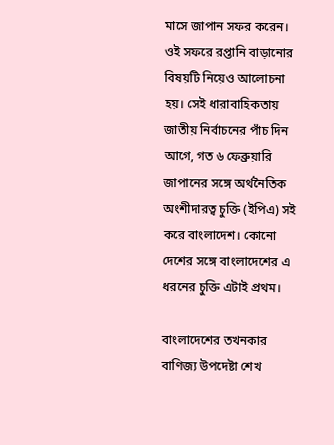মাসে জাপান সফর করেন। ওই সফরে রপ্তানি বাড়ানোর বিষয়টি নিয়েও আলোচনা হয়। সেই ধারাবাহিকতায় জাতীয় নির্বাচনের পাঁচ দিন আগে, গত ৬ ফেব্রুয়ারি জাপানের সঙ্গে অর্থনৈতিক অংশীদারত্ব চুক্তি (ইপিএ) সই করে বাংলাদেশ। কোনো দেশের সঙ্গে বাংলাদেশের এ ধরনের চুক্তি এটাই প্রথম।

বাংলাদেশের তখনকার বাণিজ্য উপদেষ্টা শেখ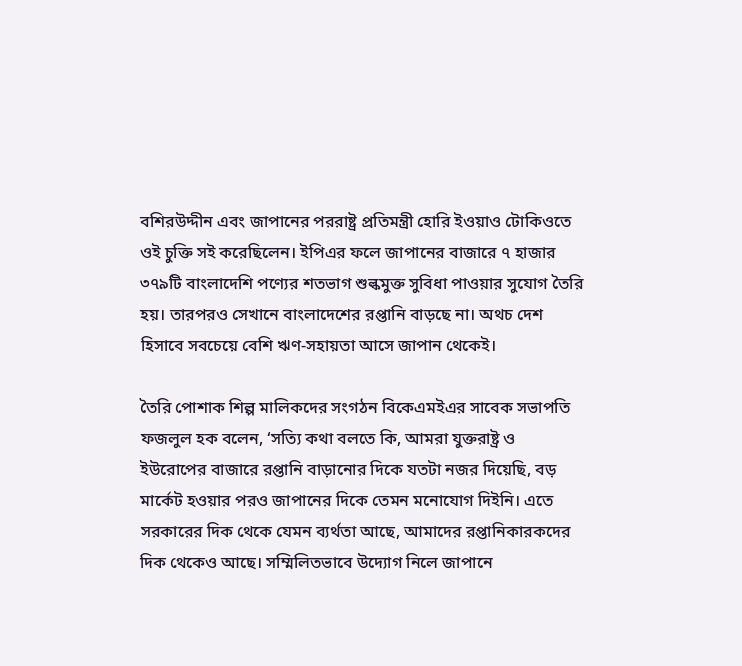বশিরউদ্দীন এবং জাপানের পররাষ্ট্র প্রতিমন্ত্রী হোরি ইওয়াও টোকিওতে ওই চুক্তি সই করেছিলেন। ইপিএর ফলে জাপানের বাজারে ৭ হাজার ৩৭৯টি বাংলাদেশি পণ্যের শতভাগ শুল্কমুক্ত সুবিধা পাওয়ার সুযোগ তৈরি হয়। তারপরও সেখানে বাংলাদেশের রপ্তানি বাড়ছে না। অথচ দেশ হিসাবে সবচেয়ে বেশি ঋণ-সহায়তা আসে জাপান থেকেই।

তৈরি পোশাক শিল্প মালিকদের সংগঠন বিকেএমইএর সাবেক সভাপতি ফজলুল হক বলেন, ‘সত্যি কথা বলতে কি, আমরা যুক্তরাষ্ট্র ও ইউরোপের বাজারে রপ্তানি বাড়ানোর দিকে যতটা নজর দিয়েছি, বড় মার্কেট হওয়ার পরও জাপানের দিকে তেমন মনোযোগ দিইনি। এতে সরকারের দিক থেকে যেমন ব্যর্থতা আছে, আমাদের রপ্তানিকারকদের দিক থেকেও আছে। সম্মিলিতভাবে উদ্যোগ নিলে জাপানে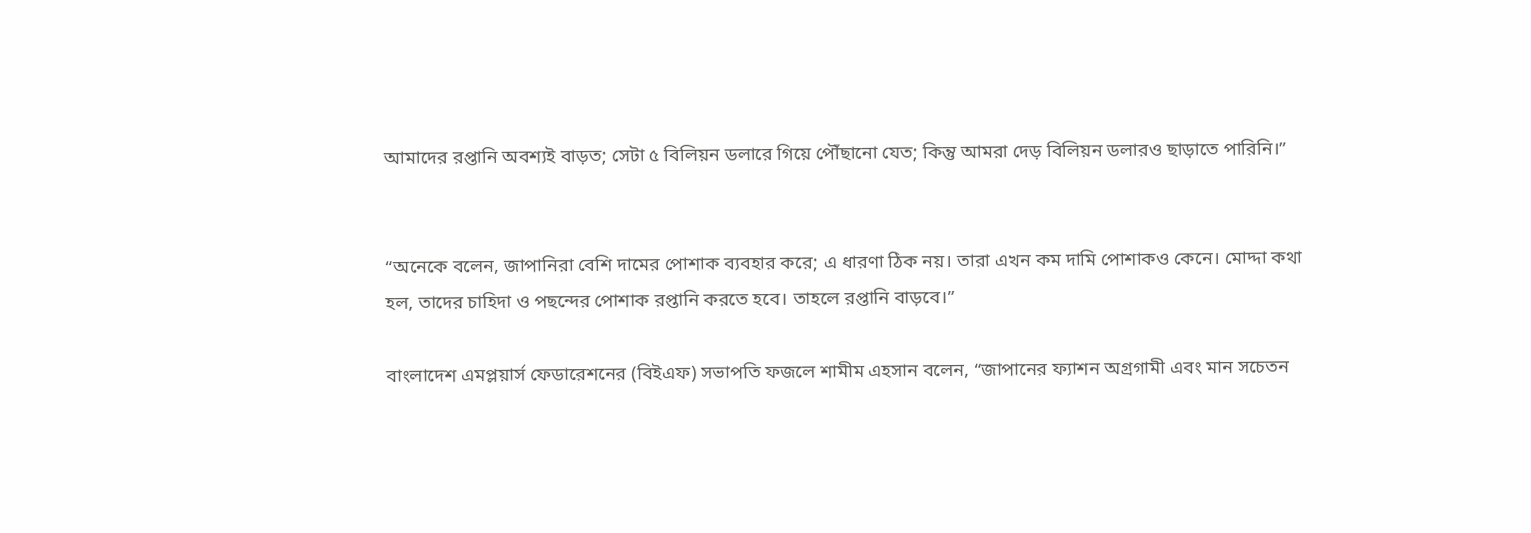আমাদের রপ্তানি অবশ্যই বাড়ত; সেটা ৫ বিলিয়ন ডলারে গিয়ে পৌঁছানো যেত; কিন্তু আমরা দেড় বিলিয়ন ডলারও ছাড়াতে পারিনি।”


“অনেকে বলেন, জাপানিরা বেশি দামের পোশাক ব্যবহার করে; এ ধারণা ঠিক নয়। তারা এখন কম দামি পোশাকও কেনে। মোদ্দা কথা হল, তাদের চাহিদা ও পছন্দের পোশাক রপ্তানি করতে হবে। তাহলে রপ্তানি বাড়বে।”

বাংলাদেশ এমপ্লয়ার্স ফেডারেশনের (বিইএফ) সভাপতি ফজলে শামীম এহসান বলেন, “জাপানের ফ্যাশন অগ্রগামী এবং মান সচেতন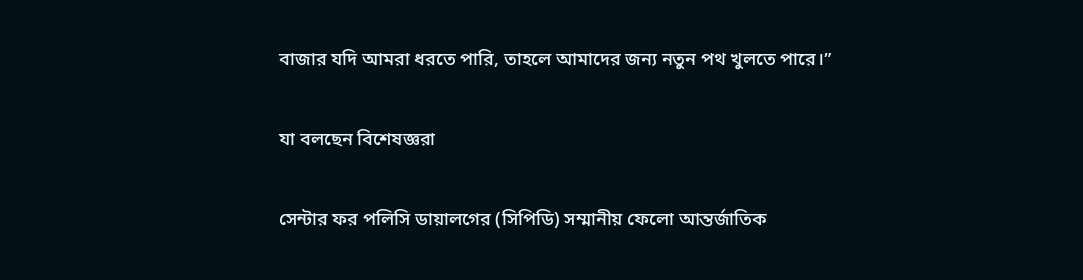বাজার যদি আমরা ধরতে পারি, তাহলে আমাদের জন্য নতুন পথ খুলতে পারে।”

যা বলছেন বিশেষজ্ঞরা

সেন্টার ফর পলিসি ডায়ালগের (সিপিডি) সম্মানীয় ফেলো আন্তর্জাতিক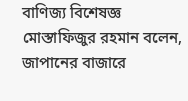বাণিজ্য বিশেষজ্ঞ মোস্তাফিজুর রহমান বলেন, জাপানের বাজারে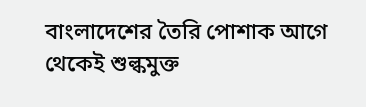বাংলাদেশের তৈরি পোশাক আগে থেকেই শুল্কমুক্ত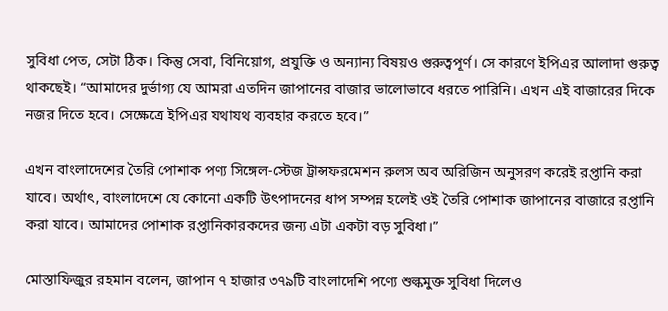সুবিধা পেত, সেটা ঠিক। কিন্তু সেবা, বিনিয়োগ, প্রযুক্তি ও অন্যান্য বিষয়ও গুরুত্বপূর্ণ। সে কারণে ইপিএর আলাদা গুরুত্ব থাকছেই। “আমাদের দুর্ভাগ্য যে আমরা এতদিন জাপানের বাজার ভালোভাবে ধরতে পারিনি। এখন এই বাজারের দিকে নজর দিতে হবে। সেক্ষেত্রে ইপিএর যথাযথ ব্যবহার করতে হবে।”

এখন বাংলাদেশের তৈরি পোশাক পণ্য সিঙ্গেল-স্টেজ ট্রান্সফরমেশন রুলস অব অরিজিন অনুসরণ করেই রপ্তানি করা যাবে। অর্থাৎ, বাংলাদেশে যে কোনো একটি উৎপাদনের ধাপ সম্পন্ন হলেই ওই তৈরি পোশাক জাপানের বাজারে রপ্তানি করা যাবে। আমাদের পোশাক রপ্তানিকারকদের জন্য এটা একটা বড় সুবিধা।”

মোস্তাফিজুর রহমান বলেন, জাপান ৭ হাজার ৩৭৯টি বাংলাদেশি পণ্যে শুল্কমুক্ত সুবিধা দিলেও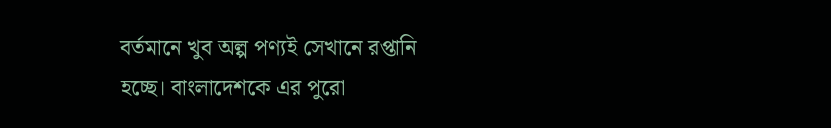বর্তমানে খুব অল্প পণ্যই সেখানে রপ্তানি হচ্ছে। বাংলাদেশকে এর পুরো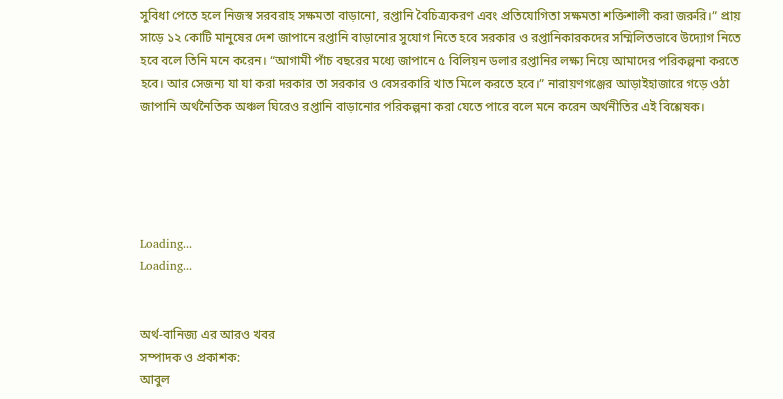সুবিধা পেতে হলে নিজস্ব সরবরাহ সক্ষমতা বাড়ানো, রপ্তানি বৈচিত্র্যকরণ এবং প্রতিযোগিতা সক্ষমতা শক্তিশালী করা জরুরি।” প্রায় সাড়ে ১২ কোটি মানুষের দেশ জাপানে রপ্তানি বাড়ানোর সুযোগ নিতে হবে সরকার ও রপ্তানিকারকদের সম্মিলিতভাবে উদ্যোগ নিতে হবে বলে তিনি মনে করেন। “আগামী পাঁচ বছরের মধ্যে জাপানে ৫ বিলিয়ন ডলার রপ্তানির লক্ষ্য নিয়ে আমাদের পরিকল্পনা করতে হবে। আর সেজন্য যা যা করা দরকার তা সরকার ও বেসরকারি খাত মিলে করতে হবে।” নারায়ণগঞ্জের আড়াইহাজারে গড়ে ওঠা জাপানি অর্থনৈতিক অঞ্চল ঘিরেও রপ্তানি বাড়ানোর পরিকল্পনা করা যেতে পারে বলে মনে করেন অর্থনীতির এই বিশ্লেষক।





Loading...
Loading...


অর্থ-বানিজ্য এর আরও খবর
সম্পাদক ও প্রকাশক:
আবুল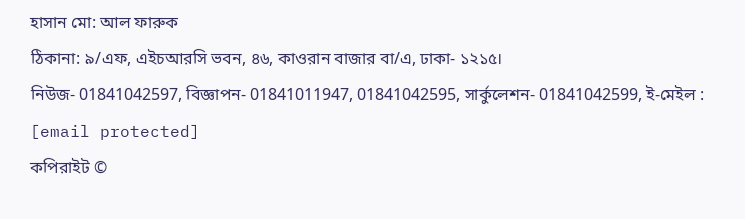হাসান মো: আল ফারুক
ঠিকানা: ৯/এফ, এইচআরসি ভবন, ৪৬, কাওরান বাজার বা/এ, ঢাকা- ১২১৫।
নিউজ- 01841042597, বিজ্ঞাপন- 01841011947, 01841042595, সার্কুলেশন- 01841042599, ই-মেইল : [email protected]
কপিরাইট ©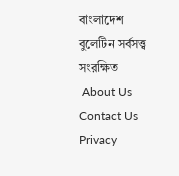বাংলাদেশ বুলেটিন সর্বসত্ত্ব সংরক্ষিত
 About Us    Contact Us    Privacy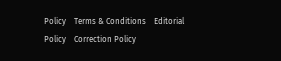Policy    Terms & Conditions    Editorial Policy    Correction Policy